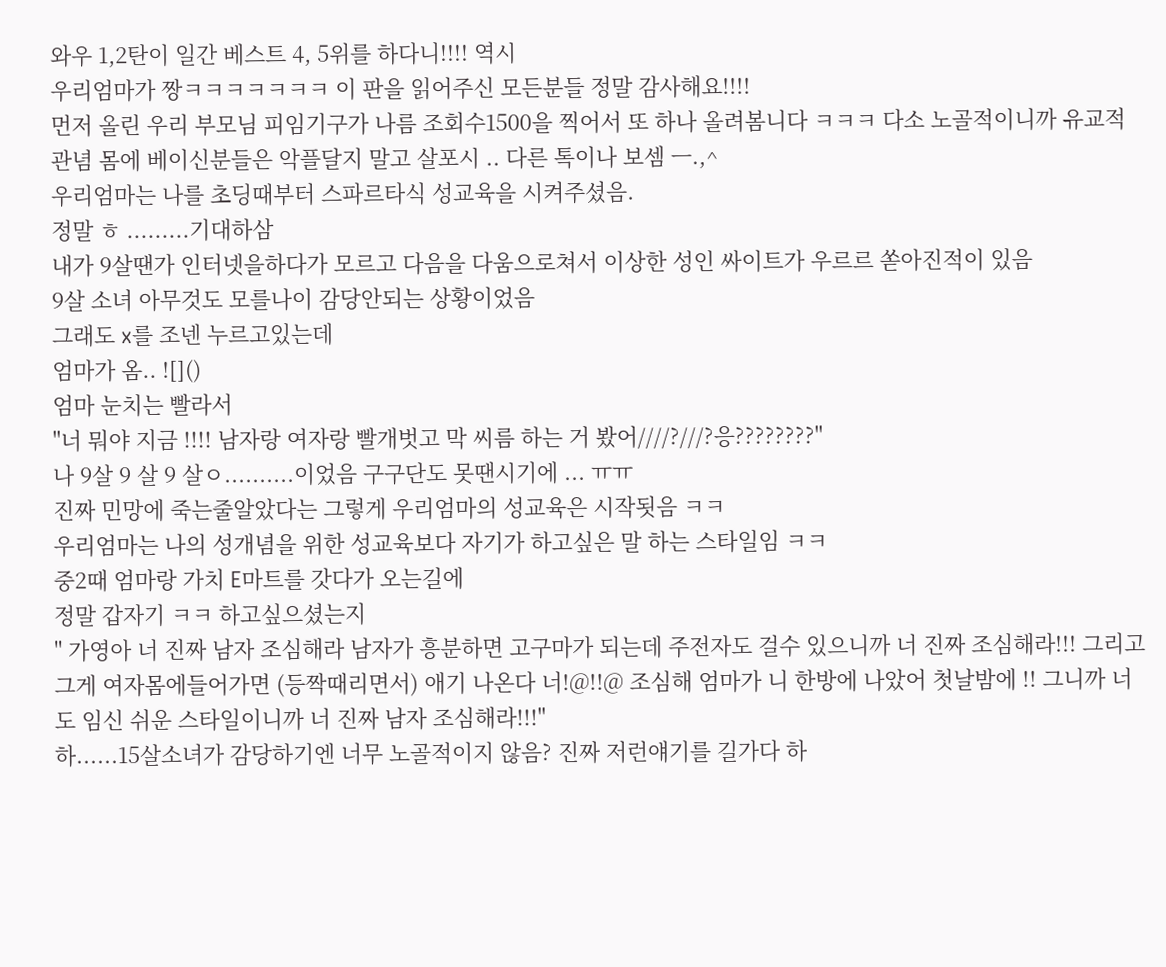와우 1,2탄이 일간 베스트 4, 5위를 하다니!!!! 역시
우리엄마가 짱ㅋㅋㅋㅋㅋㅋㅋ 이 판을 읽어주신 모든분들 정말 감사해요!!!!
먼저 올린 우리 부모님 피임기구가 나름 조회수1500을 찍어서 또 하나 올려봄니다 ㅋㅋㅋ 다소 노골적이니까 유교적 관념 몸에 베이신분들은 악플달지 말고 살포시 .. 다른 톡이나 보셈 ㅡ.,^
우리엄마는 나를 초딩때부터 스파르타식 성교육을 시켜주셨음.
정말 ㅎ .........기대하삼
내가 9살땐가 인터넷을하다가 모르고 다음을 다움으로쳐서 이상한 성인 싸이트가 우르르 쏟아진적이 있음
9살 소녀 아무것도 모를나이 감당안되는 상황이었음
그래도 x를 조넨 누르고있는데
엄마가 옴.. ![]()
엄마 눈치는 빨라서
"너 뭐야 지금 !!!! 남자랑 여자랑 빨개벗고 막 씨름 하는 거 봤어////?///?응????????"
나 9살 9 살 9 살ㅇ..........이었음 구구단도 못땐시기에 ... ㅠㅠ
진짜 민망에 죽는줄알았다는 그렇게 우리엄마의 성교육은 시작됫음 ㅋㅋ
우리엄마는 나의 성개념을 위한 성교육보다 자기가 하고싶은 말 하는 스타일임 ㅋㅋ
중2때 엄마랑 가치 E마트를 갓다가 오는길에
정말 갑자기 ㅋㅋ 하고싶으셨는지
" 가영아 너 진짜 남자 조심해라 남자가 흥분하면 고구마가 되는데 주전자도 걸수 있으니까 너 진짜 조심해라!!! 그리고 그게 여자몸에들어가면 (등짝때리면서) 애기 나온다 너!@!!@ 조심해 엄마가 니 한방에 나았어 첫날밤에 !! 그니까 너도 임신 쉬운 스타일이니까 너 진짜 남자 조심해라!!!"
하......15살소녀가 감당하기엔 너무 노골적이지 않음? 진짜 저런얘기를 길가다 하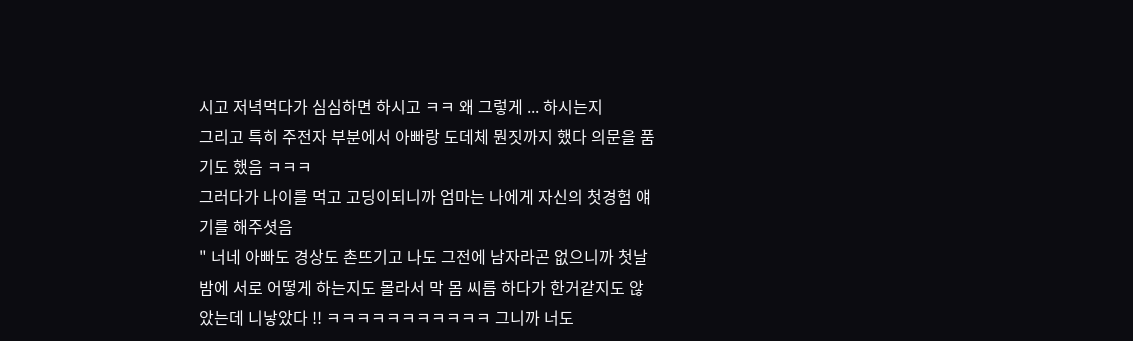시고 저녁먹다가 심심하면 하시고 ㅋㅋ 왜 그렇게 ... 하시는지
그리고 특히 주전자 부분에서 아빠랑 도데체 뭔짓까지 했다 의문을 품기도 했음 ㅋㅋㅋ
그러다가 나이를 먹고 고딩이되니까 엄마는 나에게 자신의 첫경험 얘기를 해주셧음
" 너네 아빠도 경상도 촌뜨기고 나도 그전에 남자라곤 없으니까 첫날밤에 서로 어떻게 하는지도 몰라서 막 몸 씨름 하다가 한거같지도 않았는데 니낳았다 !! ㅋㅋㅋㅋㅋㅋㅋㅋㅋㅋㅋ 그니까 너도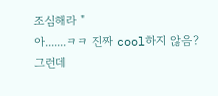조심해라 "
아.......ㅋㅋ 진짜 cool하지 않음?
그런데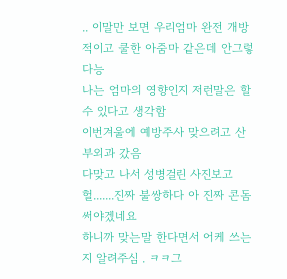.. 이말만 보면 우리엄마 완전 개방적이고 쿨한 아줌마 같은데 안그렇다능
나는 엄마의 영향인지 저런말은 할수 있다고 생각함
이번겨울에 예방주사 맞으려고 산부외과 갔음
다맞고 나서 성병걸린 사진보고
헐.......진짜 불쌍하다 아 진짜 콘돔써야겠네요
하니까 맞는말 한다면서 어케 쓰는지 알려주심 . ㅋㅋ그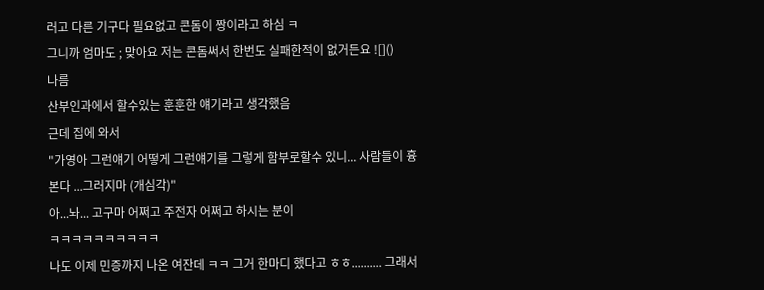러고 다른 기구다 필요없고 콘돔이 짱이라고 하심 ㅋ
그니까 엄마도 ; 맞아요 저는 콘돔써서 한번도 실패한적이 없거든요 ![]()
나름
산부인과에서 할수있는 훈훈한 얘기라고 생각했음
근데 집에 와서
"가영아 그런얘기 어떻게 그런얘기를 그렇게 함부로할수 있니... 사람들이 흉본다 ...그러지마 (개심각)"
아...놔... 고구마 어쩌고 주전자 어쩌고 하시는 분이
ㅋㅋㅋㅋㅋㅋㅋㅋㅋㅋ
나도 이제 민증까지 나온 여잔데 ㅋㅋ 그거 한마디 했다고 ㅎㅎ.......... 그래서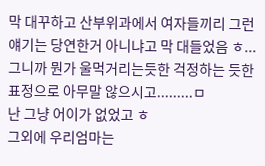막 대꾸하고 산부위과에서 여자들끼리 그런얘기는 당연한거 아니냐고 막 대들었음 ㅎ...
그니까 뭔가 울먹거리는듯한 걱정하는 듯한 표정으로 아무말 않으시고.........ㅁ
난 그냥 어이가 없었고 ㅎ
그외에 우리엄마는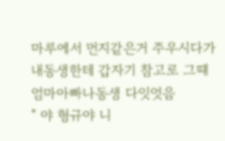마루에서 먼지같은거 주우시다가
내동생한테 갑자기 참고로 그떄 엄마아빠나동생 다잇엇음
" 야 형규야 니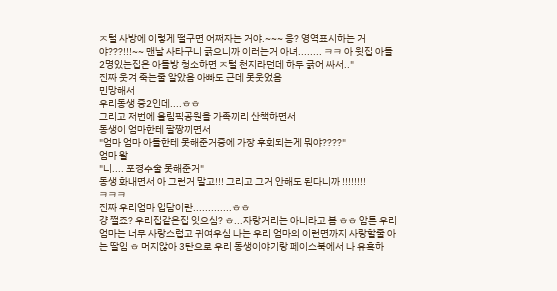ㅈ털 사방에 이렇게 떨구면 어쩌자는 거야.~~~ 응? 영역표시하는 거야???!!!~~ 맨날 사타구니 긁으니까 이러는거 아녀........ ㅋㅋ 아 윗집 아들 2명있는집은 아들방 청소하면 ㅈ털 천지라던데 하두 긁어 싸서.."
진짜 웃겨 죽는줄 알았음 아빠도 근데 못웃었음
민망해서
우리동생 중2인데....ㅎㅎ
그리고 저번에 올림픽공원을 가족끼리 산책하면서
동생이 엄마한테 팔짱끼면서
"엄마 엄마 아들한테 못해준거중에 가장 후회되는게 뭐야????"
엄마 왈
"니.... 포경수술 못해준거"
동생 화내면서 아 그런거 말고!!! 그리고 그거 안해도 된다니까 !!!!!!!!
ㅋㅋㅋ
진짜 우리엄마 입담이란.............ㅎㅎ
걍 쩔죠? 우리집같은집 잇으심? ㅎ...자랑거리는 아니라고 봄 ㅎㅎ 암튼 우리엄마는 너무 사랑스럽고 귀여우심 나는 우리 엄마의 이런면까지 사랑할줄 아는 딸임 ㅎ 머지않아 3탄으로 우리 동생이야기랑 페이스북에서 나 유혹하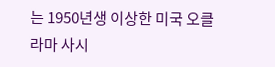는 1950년생 이상한 미국 오클라마 사시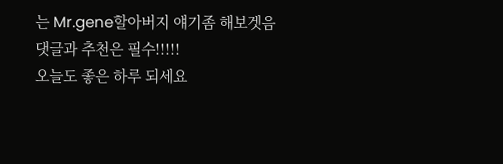는 Mr.gene할아버지 얘기좀 해보겟음
댓글과 추천은 필수!!!!!
오늘도 좋은 하루 되세요